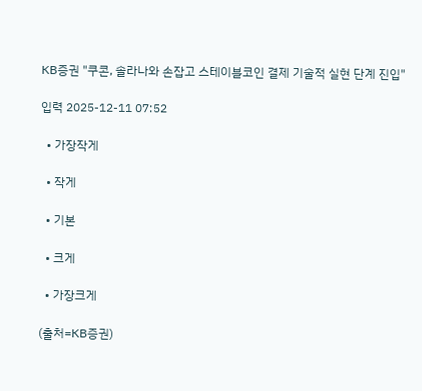KB증권 "쿠콘, 솔라나와 손잡고 스테이블코인 결제 기술적 실현 단계 진입"

입력 2025-12-11 07:52

  • 가장작게

  • 작게

  • 기본

  • 크게

  • 가장크게

(출처=KB증권)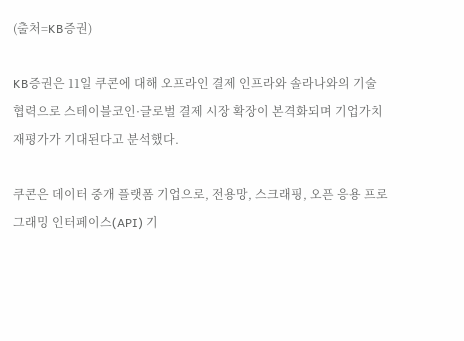(출처=KB증권)

KB증권은 11일 쿠콘에 대해 오프라인 결제 인프라와 솔라나와의 기술 협력으로 스테이블코인·글로벌 결제 시장 확장이 본격화되며 기업가치 재평가가 기대된다고 분석했다.

쿠콘은 데이터 중개 플랫폼 기업으로, 전용망, 스크래핑, 오픈 응용 프로그래밍 인터페이스(API) 기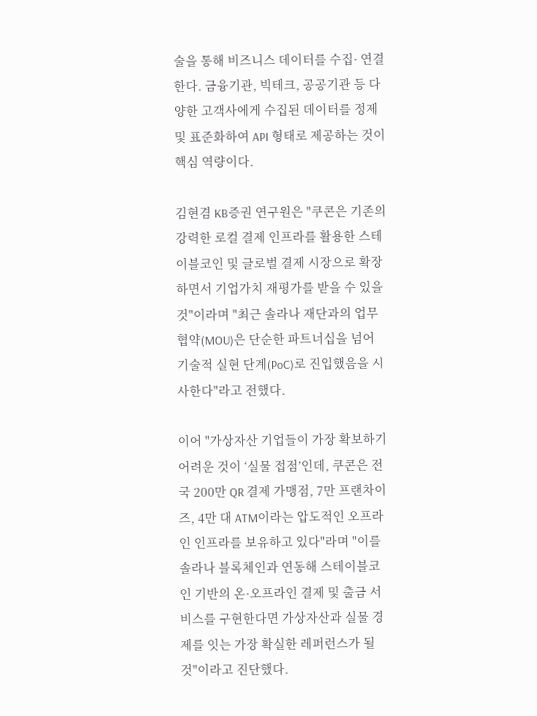술을 통해 비즈니스 데이터를 수집· 연결한다. 금융기관, 빅테크, 공공기관 등 다양한 고객사에게 수집된 데이터를 정제 및 표준화하여 API 형태로 제공하는 것이 핵심 역량이다.

김현겸 KB증권 연구원은 "쿠콘은 기존의 강력한 로컬 결제 인프라를 활용한 스테이블코인 및 글로벌 결제 시장으로 확장하면서 기업가치 재평가를 받을 수 있을 것"이라며 "최근 솔라나 재단과의 업무협약(MOU)은 단순한 파트너십을 넘어 기술적 실현 단계(PoC)로 진입했음을 시사한다"라고 전했다.

이어 "가상자산 기업들이 가장 확보하기 어려운 것이 ‘실물 접점’인데, 쿠콘은 전국 200만 QR 결제 가맹점, 7만 프랜차이즈, 4만 대 ATM이라는 압도적인 오프라인 인프라를 보유하고 있다"라며 "이를 솔라나 블록체인과 연동해 스테이블코인 기반의 온·오프라인 결제 및 출금 서비스를 구현한다면 가상자산과 실물 경제를 잇는 가장 확실한 레퍼런스가 될 것"이라고 진단했다.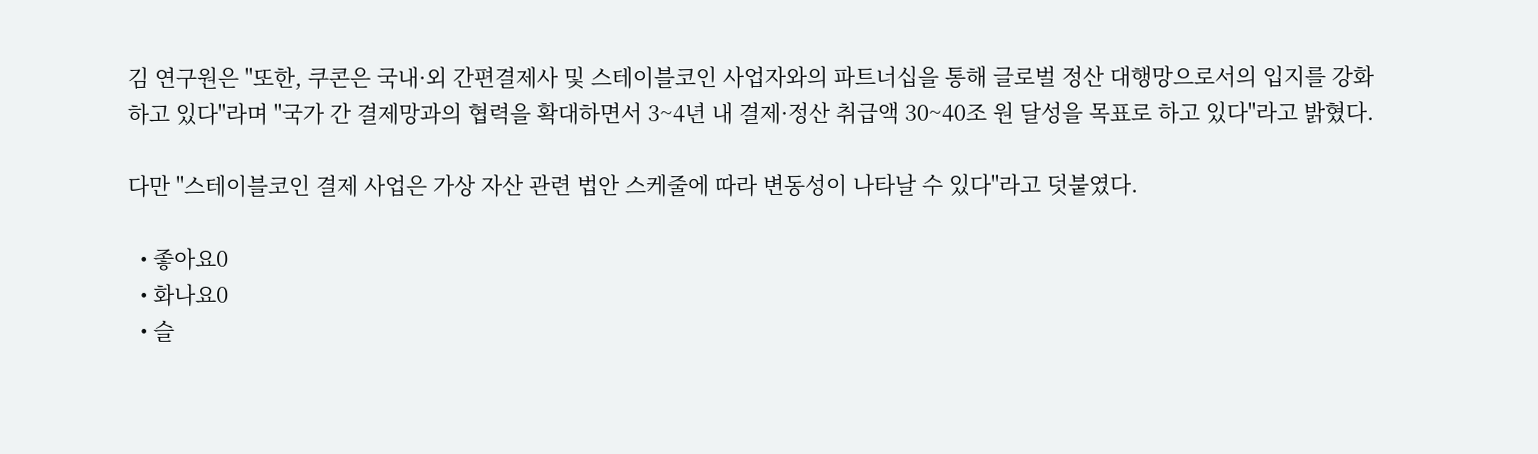김 연구원은 "또한, 쿠콘은 국내·외 간편결제사 및 스테이블코인 사업자와의 파트너십을 통해 글로벌 정산 대행망으로서의 입지를 강화하고 있다"라며 "국가 간 결제망과의 협력을 확대하면서 3~4년 내 결제·정산 취급액 30~40조 원 달성을 목표로 하고 있다"라고 밝혔다.

다만 "스테이블코인 결제 사업은 가상 자산 관련 법안 스케줄에 따라 변동성이 나타날 수 있다"라고 덧붙였다.

  • 좋아요0
  • 화나요0
  • 슬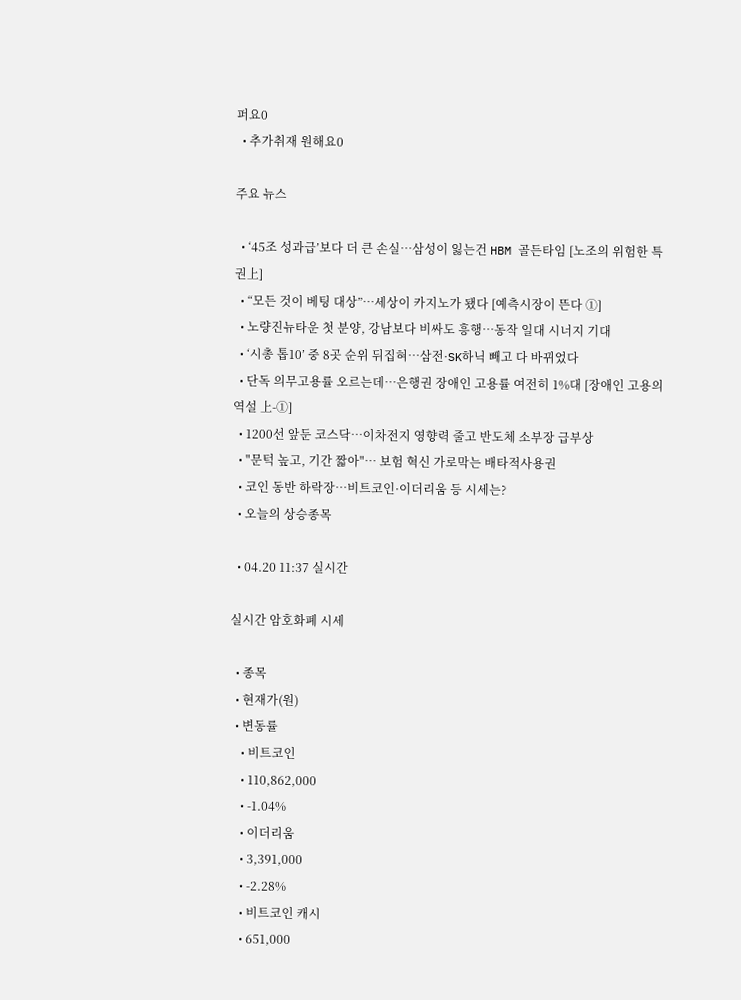퍼요0
  • 추가취재 원해요0

주요 뉴스

  • ‘45조 성과급’보다 더 큰 손실…삼성이 잃는건 HBM 골든타임 [노조의 위험한 특권上]
  • “모든 것이 베팅 대상”…세상이 카지노가 됐다 [예측시장이 뜬다 ①]
  • 노량진뉴타운 첫 분양, 강남보다 비싸도 흥행⋯동작 일대 시너지 기대
  • ‘시총 톱10’ 중 8곳 순위 뒤집혀⋯삼전·SK하닉 빼고 다 바뀌었다
  • 단독 의무고용률 오르는데…은행권 장애인 고용률 여전히 1%대 [장애인 고용의 역설 上-①]
  • 1200선 앞둔 코스닥…이차전지 영향력 줄고 반도체 소부장 급부상
  • "문턱 높고, 기간 짧아"… 보험 혁신 가로막는 배타적사용권
  • 코인 동반 하락장…비트코인·이더리움 등 시세는?
  • 오늘의 상승종목

  • 04.20 11:37 실시간

실시간 암호화폐 시세

  • 종목
  • 현재가(원)
  • 변동률
    • 비트코인
    • 110,862,000
    • -1.04%
    • 이더리움
    • 3,391,000
    • -2.28%
    • 비트코인 캐시
    • 651,000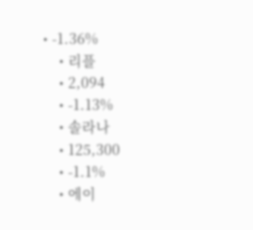• -1.36%
    • 리플
    • 2,094
    • -1.13%
    • 솔라나
    • 125,300
    • -1.1%
    • 에이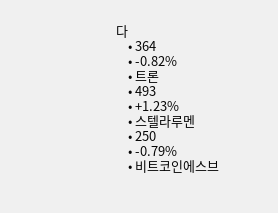다
    • 364
    • -0.82%
    • 트론
    • 493
    • +1.23%
    • 스텔라루멘
    • 250
    • -0.79%
    • 비트코인에스브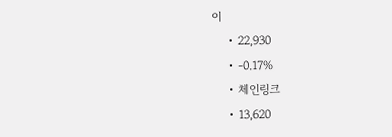이
    • 22,930
    • -0.17%
    • 체인링크
    • 13,620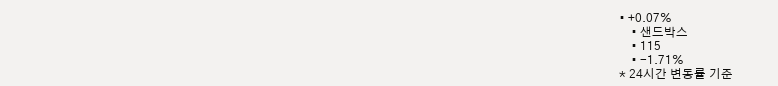• +0.07%
    • 샌드박스
    • 115
    • -1.71%
* 24시간 변동률 기준